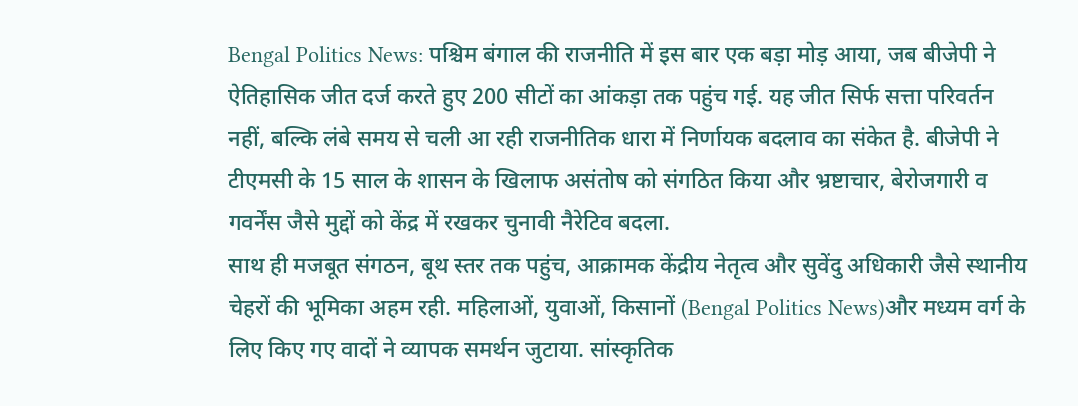Bengal Politics News: पश्चिम बंगाल की राजनीति में इस बार एक बड़ा मोड़ आया, जब बीजेपी ने ऐतिहासिक जीत दर्ज करते हुए 200 सीटों का आंकड़ा तक पहुंच गई. यह जीत सिर्फ सत्ता परिवर्तन नहीं, बल्कि लंबे समय से चली आ रही राजनीतिक धारा में निर्णायक बदलाव का संकेत है. बीजेपी ने टीएमसी के 15 साल के शासन के खिलाफ असंतोष को संगठित किया और भ्रष्टाचार, बेरोजगारी व गवर्नेंस जैसे मुद्दों को केंद्र में रखकर चुनावी नैरेटिव बदला.
साथ ही मजबूत संगठन, बूथ स्तर तक पहुंच, आक्रामक केंद्रीय नेतृत्व और सुवेंदु अधिकारी जैसे स्थानीय चेहरों की भूमिका अहम रही. महिलाओं, युवाओं, किसानों (Bengal Politics News)और मध्यम वर्ग के लिए किए गए वादों ने व्यापक समर्थन जुटाया. सांस्कृतिक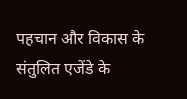पहचान और विकास के संतुलित एजेंडे के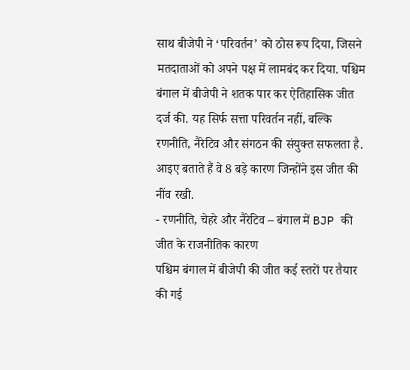साथ बीजेपी ने ‘परिवर्तन’ को ठोस रूप दिया, जिसने मतदाताओं को अपने पक्ष में लामबंद कर दिया. पश्चिम बंगाल में बीजेपी ने शतक पार कर ऐतिहासिक जीत दर्ज की. यह सिर्फ सत्ता परिवर्तन नहीं, बल्कि रणनीति, नैरेटिव और संगठन की संयुक्त सफलता है. आइए बताते हैं वे 8 बड़े कारण जिन्होंने इस जीत की नींव रखी.
- रणनीति, चेहरे और नैरेटिव – बंगाल में BJP की जीत के राजनीतिक कारण
पश्चिम बंगाल में बीजेपी की जीत कई स्तरों पर तैयार की गई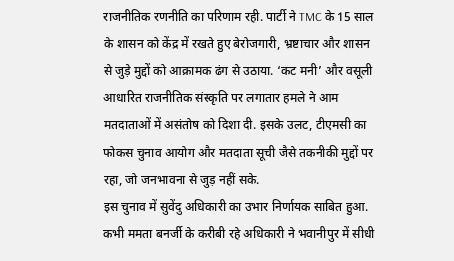राजनीतिक रणनीति का परिणाम रही. पार्टी ने TMC के 15 साल के शासन को केंद्र में रखते हुए बेरोजगारी, भ्रष्टाचार और शासन से जुड़े मुद्दों को आक्रामक ढंग से उठाया. ‘कट मनी’ और वसूली आधारित राजनीतिक संस्कृति पर लगातार हमले ने आम मतदाताओं में असंतोष को दिशा दी. इसके उलट, टीएमसी का फोकस चुनाव आयोग और मतदाता सूची जैसे तकनीकी मुद्दों पर रहा, जो जनभावना से जुड़ नहीं सके.
इस चुनाव में सुवेंदु अधिकारी का उभार निर्णायक साबित हुआ. कभी ममता बनर्जी के करीबी रहे अधिकारी ने भवानीपुर में सीधी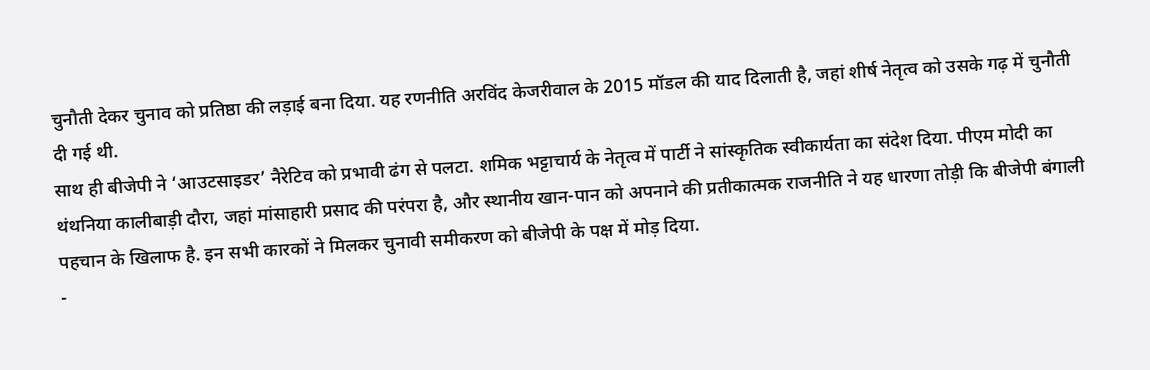चुनौती देकर चुनाव को प्रतिष्ठा की लड़ाई बना दिया. यह रणनीति अरविंद केजरीवाल के 2015 मॉडल की याद दिलाती है, जहां शीर्ष नेतृत्व को उसके गढ़ में चुनौती दी गई थी.
साथ ही बीजेपी ने ‘आउटसाइडर’ नैरेटिव को प्रभावी ढंग से पलटा. शमिक भट्टाचार्य के नेतृत्व में पार्टी ने सांस्कृतिक स्वीकार्यता का संदेश दिया. पीएम मोदी का थंथनिया कालीबाड़ी दौरा, जहां मांसाहारी प्रसाद की परंपरा है, और स्थानीय खान-पान को अपनाने की प्रतीकात्मक राजनीति ने यह धारणा तोड़ी कि बीजेपी बंगाली पहचान के खिलाफ है. इन सभी कारकों ने मिलकर चुनावी समीकरण को बीजेपी के पक्ष में मोड़ दिया.
-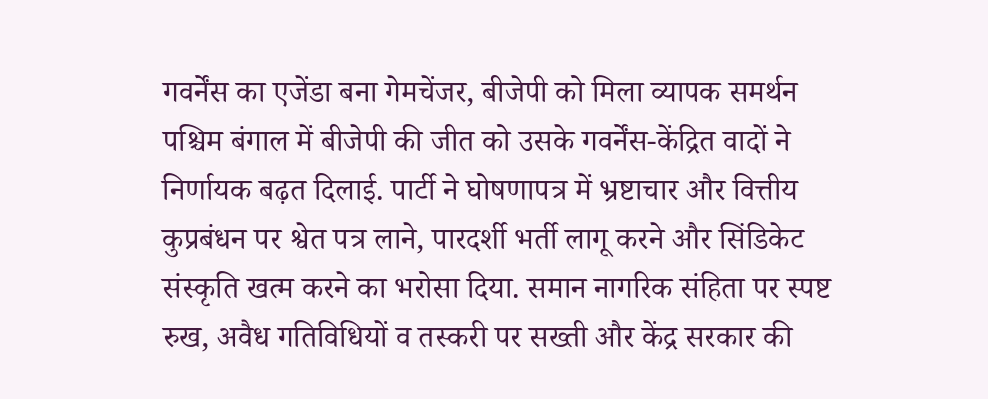गवर्नेंस का एजेंडा बना गेमचेंजर, बीजेपी को मिला व्यापक समर्थन
पश्चिम बंगाल में बीजेपी की जीत को उसके गवर्नेंस-केंद्रित वादों ने निर्णायक बढ़त दिलाई. पार्टी ने घोषणापत्र में भ्रष्टाचार और वित्तीय कुप्रबंधन पर श्वेत पत्र लाने, पारदर्शी भर्ती लागू करने और सिंडिकेट संस्कृति खत्म करने का भरोसा दिया. समान नागरिक संहिता पर स्पष्ट रुख, अवैध गतिविधियों व तस्करी पर सख्ती और केंद्र सरकार की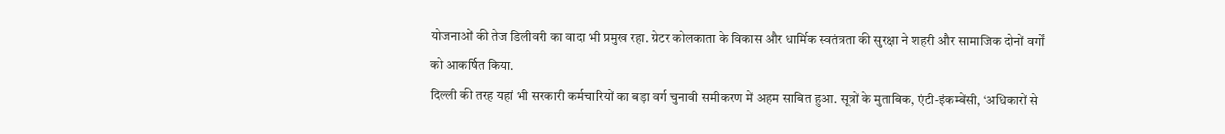योजनाओं की तेज डिलीवरी का वादा भी प्रमुख रहा. ग्रेटर कोलकाता के विकास और धार्मिक स्वतंत्रता की सुरक्षा ने शहरी और सामाजिक दोनों वर्गों को आकर्षित किया.
दिल्ली की तरह यहां भी सरकारी कर्मचारियों का बड़ा वर्ग चुनावी समीकरण में अहम साबित हुआ. सूत्रों के मुताबिक, एंटी-इंकम्बेंसी, ‘अधिकारों से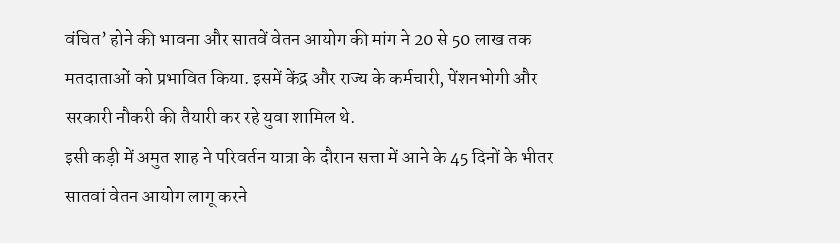वंचित’ होने की भावना और सातवें वेतन आयोग की मांग ने 20 से 50 लाख तक मतदाताओं को प्रभावित किया. इसमें केंद्र और राज्य के कर्मचारी, पेंशनभोगी और सरकारी नौकरी की तैयारी कर रहे युवा शामिल थे.
इसी कड़ी में अमुत शाह ने परिवर्तन यात्रा के दौरान सत्ता में आने के 45 दिनों के भीतर सातवां वेतन आयोग लागू करने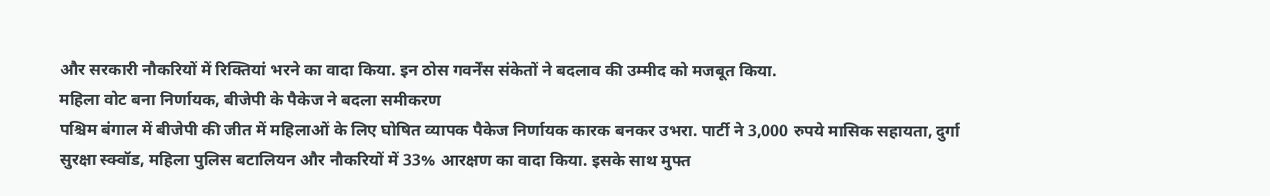और सरकारी नौकरियों में रिक्तियां भरने का वादा किया. इन ठोस गवर्नेंस संकेतों ने बदलाव की उम्मीद को मजबूत किया.
महिला वोट बना निर्णायक, बीजेपी के पैकेज ने बदला समीकरण
पश्चिम बंगाल में बीजेपी की जीत में महिलाओं के लिए घोषित व्यापक पैकेज निर्णायक कारक बनकर उभरा. पार्टी ने 3,000 रुपये मासिक सहायता, दुर्गा सुरक्षा स्क्वॉड, महिला पुलिस बटालियन और नौकरियों में 33% आरक्षण का वादा किया. इसके साथ मुफ्त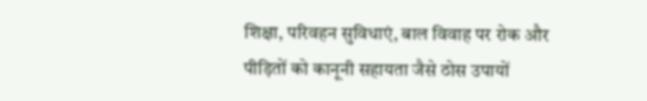शिक्षा, परिवहन सुविधाएं, बाल विवाह पर रोक और पीड़ितों को कानूनी सहायता जैसे ठोस उपायों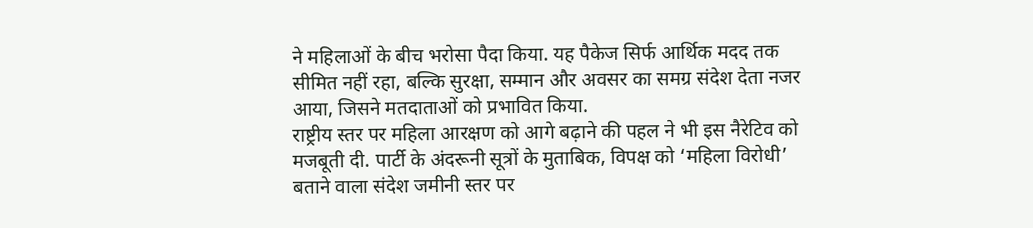ने महिलाओं के बीच भरोसा पैदा किया. यह पैकेज सिर्फ आर्थिक मदद तक सीमित नहीं रहा, बल्कि सुरक्षा, सम्मान और अवसर का समग्र संदेश देता नजर आया, जिसने मतदाताओं को प्रभावित किया.
राष्ट्रीय स्तर पर महिला आरक्षण को आगे बढ़ाने की पहल ने भी इस नैरेटिव को मजबूती दी. पार्टी के अंदरूनी सूत्रों के मुताबिक, विपक्ष को ‘महिला विरोधी’ बताने वाला संदेश जमीनी स्तर पर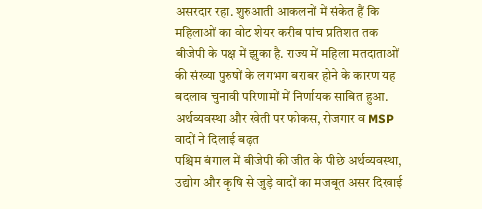असरदार रहा. शुरुआती आकलनों में संकेत हैं कि महिलाओं का वोट शेयर करीब पांच प्रतिशत तक बीजेपी के पक्ष में झुका है. राज्य में महिला मतदाताओं की संख्या पुरुषों के लगभग बराबर होने के कारण यह बदलाव चुनावी परिणामों में निर्णायक साबित हुआ.
अर्थव्यवस्था और खेती पर फोकस, रोजगार व MSP वादों ने दिलाई बढ़त
पश्चिम बंगाल में बीजेपी की जीत के पीछे अर्थव्यवस्था, उद्योग और कृषि से जुड़े वादों का मजबूत असर दिखाई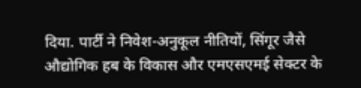दिया. पार्टी ने निवेश-अनुकूल नीतियों, सिंगूर जैसे औद्योगिक हब के विकास और एमएसएमई सेक्टर के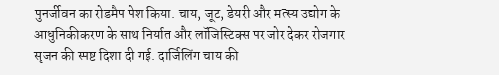पुनर्जीवन का रोडमैप पेश किया. चाय, जूट, डेयरी और मत्स्य उद्योग के आधुनिकीकरण के साथ निर्यात और लॉजिस्टिक्स पर जोर देकर रोजगार सृजन की स्पष्ट दिशा दी गई. दार्जिलिंग चाय की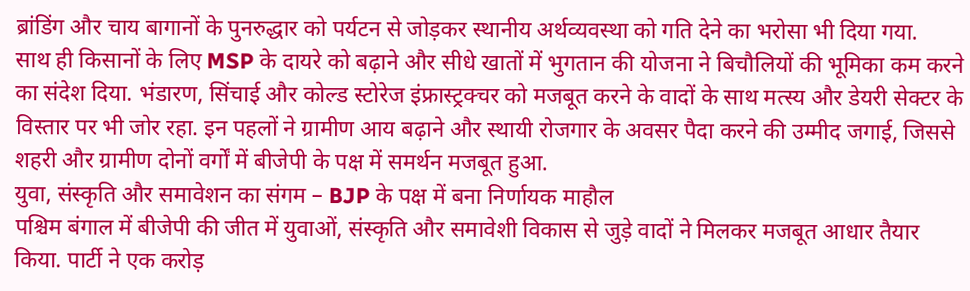ब्रांडिंग और चाय बागानों के पुनरुद्धार को पर्यटन से जोड़कर स्थानीय अर्थव्यवस्था को गति देने का भरोसा भी दिया गया.
साथ ही किसानों के लिए MSP के दायरे को बढ़ाने और सीधे खातों में भुगतान की योजना ने बिचौलियों की भूमिका कम करने का संदेश दिया. भंडारण, सिंचाई और कोल्ड स्टोरेज इंफ्रास्ट्रक्चर को मजबूत करने के वादों के साथ मत्स्य और डेयरी सेक्टर के विस्तार पर भी जोर रहा. इन पहलों ने ग्रामीण आय बढ़ाने और स्थायी रोजगार के अवसर पैदा करने की उम्मीद जगाई, जिससे शहरी और ग्रामीण दोनों वर्गों में बीजेपी के पक्ष में समर्थन मजबूत हुआ.
युवा, संस्कृति और समावेशन का संगम – BJP के पक्ष में बना निर्णायक माहौल
पश्चिम बंगाल में बीजेपी की जीत में युवाओं, संस्कृति और समावेशी विकास से जुड़े वादों ने मिलकर मजबूत आधार तैयार किया. पार्टी ने एक करोड़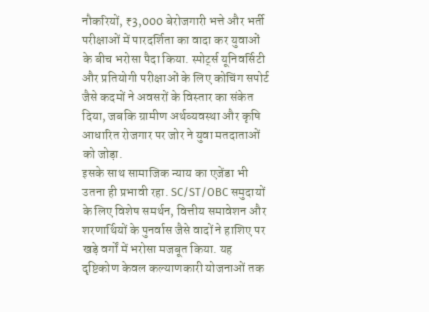नौकरियों, ₹3,000 बेरोजगारी भत्ते और भर्ती परीक्षाओं में पारदर्शिता का वादा कर युवाओं के बीच भरोसा पैदा किया. स्पोर्ट्स यूनिवर्सिटी और प्रतियोगी परीक्षाओं के लिए कोचिंग सपोर्ट जैसे कदमों ने अवसरों के विस्तार का संकेत दिया, जबकि ग्रामीण अर्थव्यवस्था और कृषि आधारित रोजगार पर जोर ने युवा मतदाताओं को जोड़ा.
इसके साथ सामाजिक न्याय का एजेंडा भी उतना ही प्रभावी रहा. SC/ST/OBC समुदायों के लिए विशेष समर्थन, वित्तीय समावेशन और शरणार्थियों के पुनर्वास जैसे वादों ने हाशिए पर खड़े वर्गों में भरोसा मजबूत किया. यह दृष्टिकोण केवल कल्याणकारी योजनाओं तक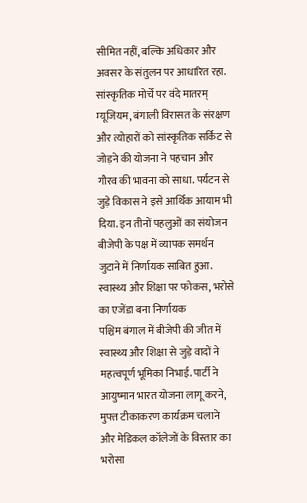सीमित नहीं, बल्कि अधिकार और अवसर के संतुलन पर आधारित रहा.
सांस्कृतिक मोर्चे पर वंदे मातरम् म्यूजियम, बंगाली विरासत के संरक्षण और त्योहारों को सांस्कृतिक सर्किट से जोड़ने की योजना ने पहचान और गौरव की भावना को साधा. पर्यटन से जुड़े विकास ने इसे आर्थिक आयाम भी दिया. इन तीनों पहलुओं का संयोजन बीजेपी के पक्ष में व्यापक समर्थन जुटाने में निर्णायक साबित हुआ.
स्वास्थ्य और शिक्षा पर फोकस, भरोसे का एजेंडा बना निर्णायक
पश्चिम बंगाल में बीजेपी की जीत में स्वास्थ्य और शिक्षा से जुड़े वादों ने महत्वपूर्ण भूमिका निभाई. पार्टी ने आयुष्मान भारत योजना लागू करने, मुफ्त टीकाकरण कार्यक्रम चलाने और मेडिकल कॉलेजों के विस्तार का भरोसा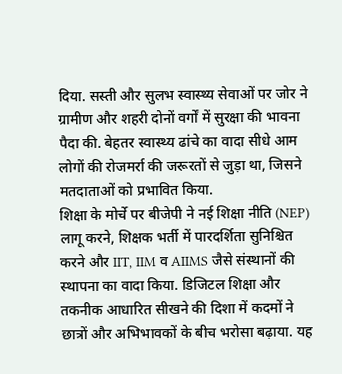दिया. सस्ती और सुलभ स्वास्थ्य सेवाओं पर जोर ने ग्रामीण और शहरी दोनों वर्गों में सुरक्षा की भावना पैदा की. बेहतर स्वास्थ्य ढांचे का वादा सीधे आम लोगों की रोजमर्रा की जरूरतों से जुड़ा था, जिसने मतदाताओं को प्रभावित किया.
शिक्षा के मोर्चे पर बीजेपी ने नई शिक्षा नीति (NEP) लागू करने, शिक्षक भर्ती में पारदर्शिता सुनिश्चित करने और IIT, IIM व AIIMS जैसे संस्थानों की स्थापना का वादा किया. डिजिटल शिक्षा और तकनीक आधारित सीखने की दिशा में कदमों ने छात्रों और अभिभावकों के बीच भरोसा बढ़ाया. यह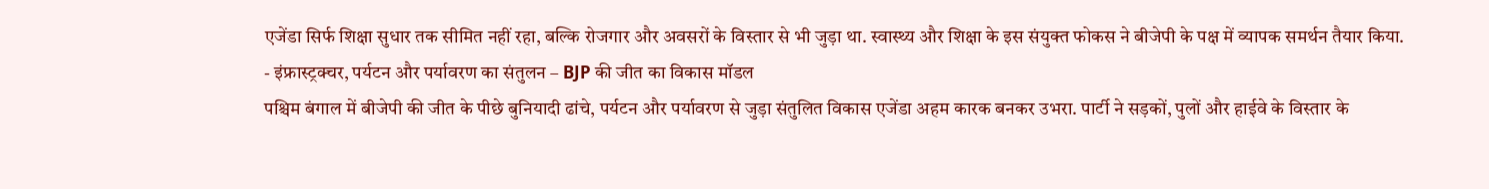एजेंडा सिर्फ शिक्षा सुधार तक सीमित नहीं रहा, बल्कि रोजगार और अवसरों के विस्तार से भी जुड़ा था. स्वास्थ्य और शिक्षा के इस संयुक्त फोकस ने बीजेपी के पक्ष में व्यापक समर्थन तैयार किया.
- इंफ्रास्ट्रक्चर, पर्यटन और पर्यावरण का संतुलन – BJP की जीत का विकास मॉडल
पश्चिम बंगाल में बीजेपी की जीत के पीछे बुनियादी ढांचे, पर्यटन और पर्यावरण से जुड़ा संतुलित विकास एजेंडा अहम कारक बनकर उभरा. पार्टी ने सड़कों, पुलों और हाईवे के विस्तार के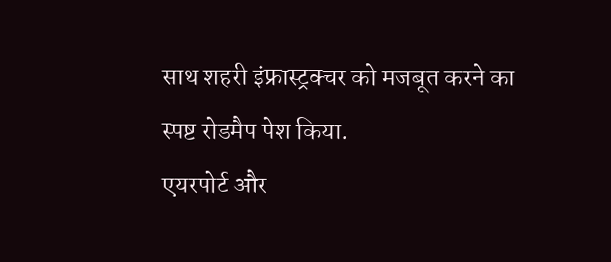साथ शहरी इंफ्रास्ट्रक्चर को मजबूत करने का स्पष्ट रोडमैप पेश किया.
एयरपोर्ट और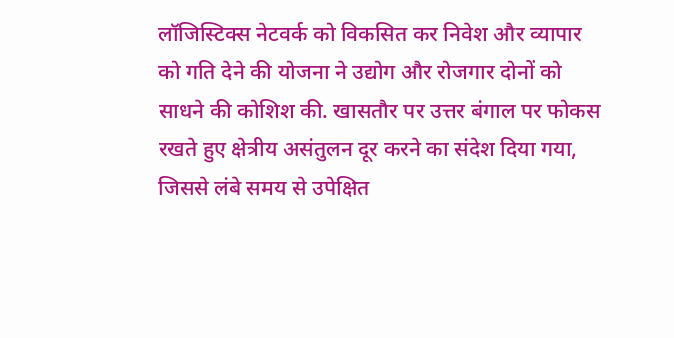लॉजिस्टिक्स नेटवर्क को विकसित कर निवेश और व्यापार को गति देने की योजना ने उद्योग और रोजगार दोनों को साधने की कोशिश की. खासतौर पर उत्तर बंगाल पर फोकस रखते हुए क्षेत्रीय असंतुलन दूर करने का संदेश दिया गया, जिससे लंबे समय से उपेक्षित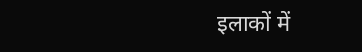इलाकों में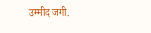उम्मीद जगी.